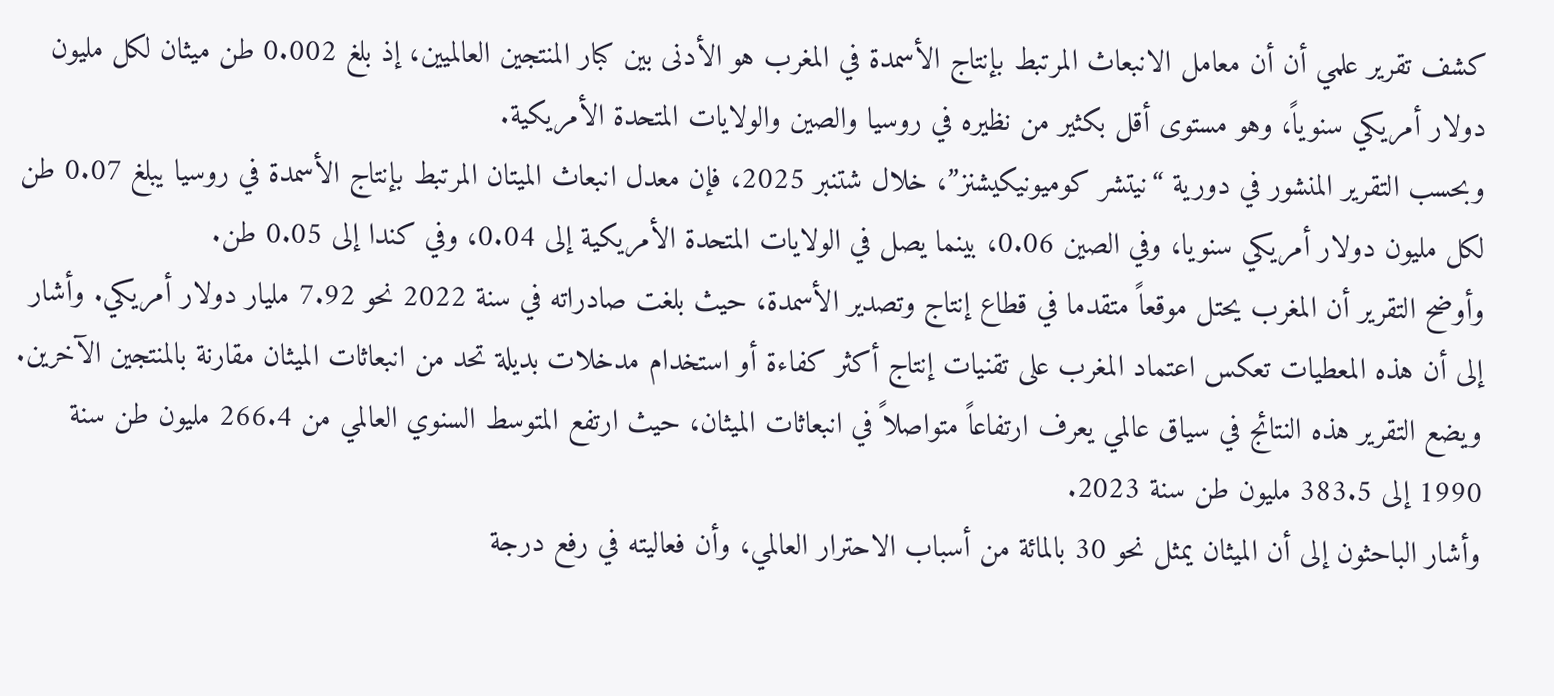كشف تقرير علمي أن أن معامل الانبعاث المرتبط بإنتاج الأسمدة في المغرب هو الأدنى بين كبار المنتجين العالميين، إذ بلغ 0.002 طن ميثان لكل مليون دولار أمريكي سنوياً، وهو مستوى أقل بكثير من نظيره في روسيا والصين والولايات المتحدة الأمريكية.
وبحسب التقرير المنشور في دورية “نيتشر كوميونيكيشنز”، خلال شتنبر 2025، فإن معدل انبعاث الميتان المرتبط بإنتاج الأسمدة في روسيا يبلغ 0.07 طن لكل مليون دولار أمريكي سنويا، وفي الصين 0.06، بينما يصل في الولايات المتحدة الأمريكية إلى 0.04، وفي كندا إلى 0.05 طن.
وأوضح التقرير أن المغرب يحتل موقعاً متقدما في قطاع إنتاج وتصدير الأسمدة، حيث بلغت صادراته في سنة 2022 نحو 7.92 مليار دولار أمريكي. وأشار إلى أن هذه المعطيات تعكس اعتماد المغرب على تقنيات إنتاج أكثر كفاءة أو استخدام مدخلات بديلة تحد من انبعاثات الميثان مقارنة بالمنتجين الآخرين.
ويضع التقرير هذه النتائج في سياق عالمي يعرف ارتفاعاً متواصلاً في انبعاثات الميثان، حيث ارتفع المتوسط السنوي العالمي من 266.4 مليون طن سنة 1990 إلى 383.5 مليون طن سنة 2023.
وأشار الباحثون إلى أن الميثان يمثل نحو 30 بالمائة من أسباب الاحترار العالمي، وأن فعاليته في رفع درجة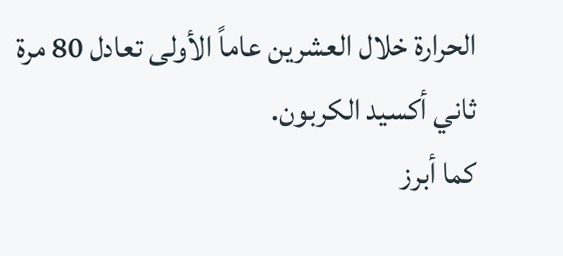الحرارة خلال العشرين عاماً الأولى تعادل 80 مرة ثاني أكسيد الكربون.
كما أبرز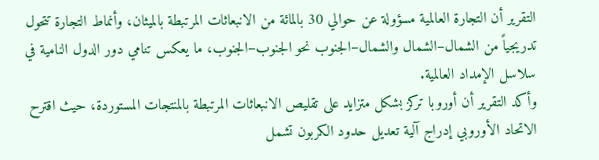التقرير أن التجارة العالمية مسؤولة عن حوالي 30 بالمائة من الانبعاثات المرتبطة بالميثان، وأنماط التجارة تتحول تدريجياً من الشمال–الشمال والشمال–الجنوب نحو الجنوب–الجنوب، ما يعكس تنامي دور الدول النامية في سلاسل الإمداد العالمية.
وأكد التقرير أن أوروبا تركز بشكل متزايد على تقليص الانبعاثات المرتبطة بالمنتجات المستوردة، حيث اقترح الاتحاد الأوروبي إدراج آلية تعديل حدود الكربون تشمل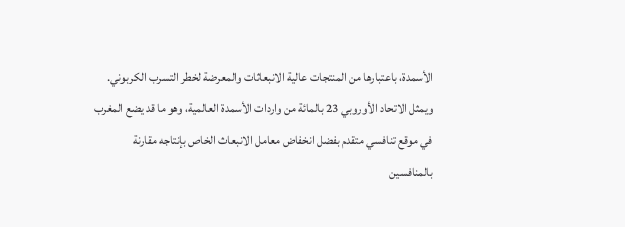الأسمدة، باعتبارها من المنتجات عالية الانبعاثات والمعرضة لخطر التسرب الكربوني.
ويمثل الاتحاد الأوروبي 23 بالمائة من واردات الأسمدة العالمية، وهو ما قد يضع المغرب في موقع تنافسي متقدم بفضل انخفاض معامل الانبعاث الخاص بإنتاجه مقارنة بالمنافسين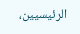الرئيسيين،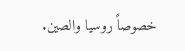خصوصاً روسيا والصين.